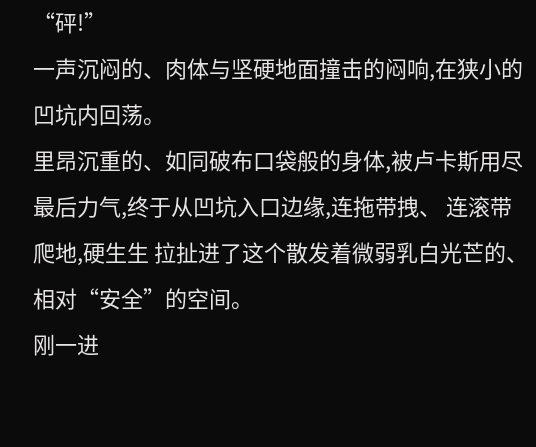“砰!”
一声沉闷的、肉体与坚硬地面撞击的闷响,在狭小的凹坑内回荡。
里昂沉重的、如同破布口袋般的身体,被卢卡斯用尽最后力气,终于从凹坑入口边缘,连拖带拽、 连滚带爬地,硬生生 拉扯进了这个散发着微弱乳白光芒的、相对“安全”的空间。
刚一进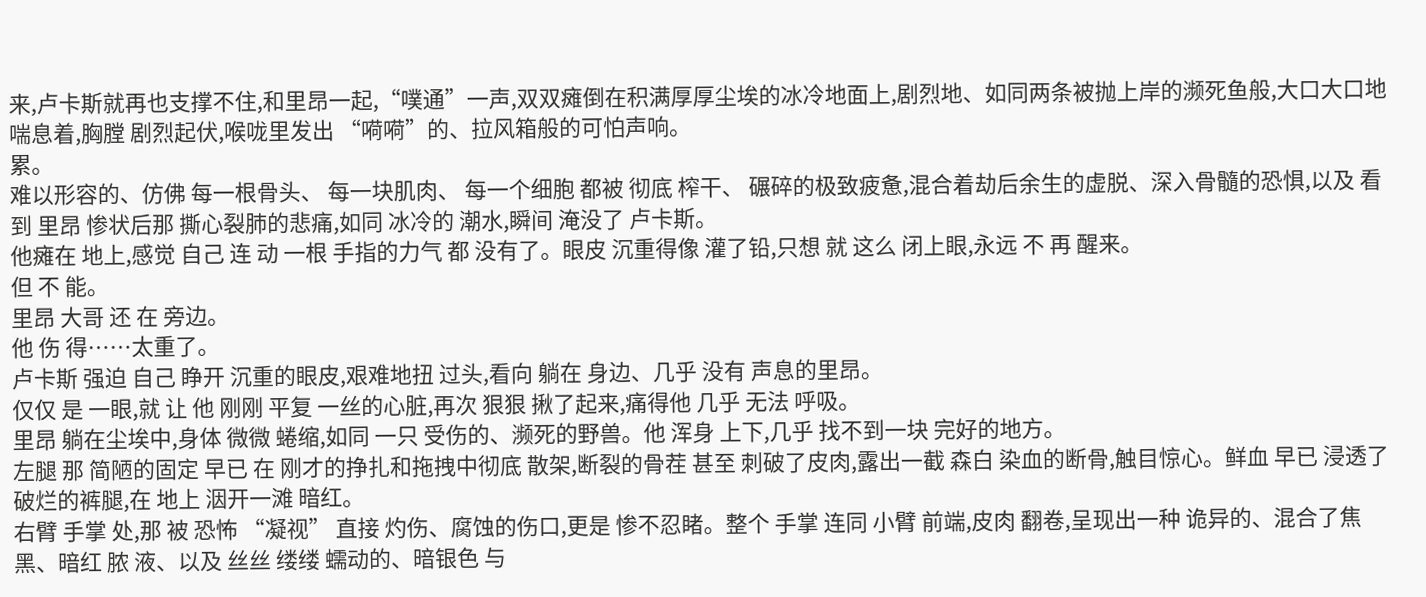来,卢卡斯就再也支撑不住,和里昂一起,“噗通”一声,双双瘫倒在积满厚厚尘埃的冰冷地面上,剧烈地、如同两条被抛上岸的濒死鱼般,大口大口地喘息着,胸膛 剧烈起伏,喉咙里发出 “嗬嗬”的、拉风箱般的可怕声响。
累。
难以形容的、仿佛 每一根骨头、 每一块肌肉、 每一个细胞 都被 彻底 榨干、 碾碎的极致疲惫,混合着劫后余生的虚脱、深入骨髓的恐惧,以及 看到 里昂 惨状后那 撕心裂肺的悲痛,如同 冰冷的 潮水,瞬间 淹没了 卢卡斯。
他瘫在 地上,感觉 自己 连 动 一根 手指的力气 都 没有了。眼皮 沉重得像 灌了铅,只想 就 这么 闭上眼,永远 不 再 醒来。
但 不 能。
里昂 大哥 还 在 旁边。
他 伤 得……太重了。
卢卡斯 强迫 自己 睁开 沉重的眼皮,艰难地扭 过头,看向 躺在 身边、几乎 没有 声息的里昂。
仅仅 是 一眼,就 让 他 刚刚 平复 一丝的心脏,再次 狠狠 揪了起来,痛得他 几乎 无法 呼吸。
里昂 躺在尘埃中,身体 微微 蜷缩,如同 一只 受伤的、濒死的野兽。他 浑身 上下,几乎 找不到一块 完好的地方。
左腿 那 简陋的固定 早已 在 刚才的挣扎和拖拽中彻底 散架,断裂的骨茬 甚至 刺破了皮肉,露出一截 森白 染血的断骨,触目惊心。鲜血 早已 浸透了破烂的裤腿,在 地上 洇开一滩 暗红。
右臂 手掌 处,那 被 恐怖 “凝视” 直接 灼伤、腐蚀的伤口,更是 惨不忍睹。整个 手掌 连同 小臂 前端,皮肉 翻卷,呈现出一种 诡异的、混合了焦黑、暗红 脓 液、以及 丝丝 缕缕 蠕动的、暗银色 与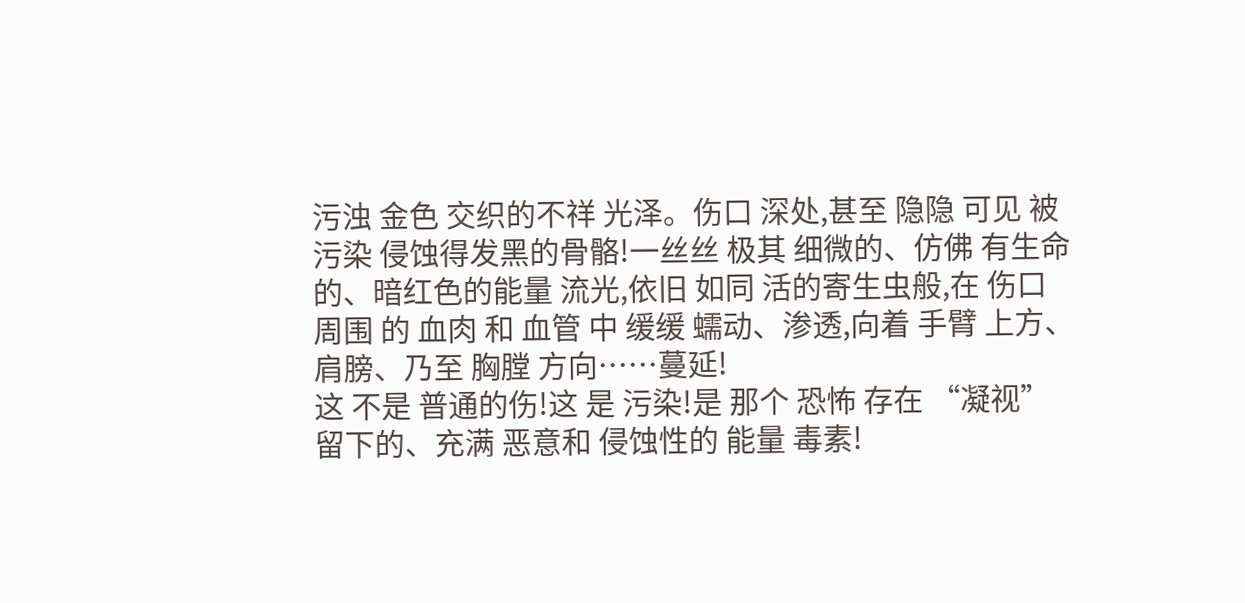污浊 金色 交织的不祥 光泽。伤口 深处,甚至 隐隐 可见 被 污染 侵蚀得发黑的骨骼!一丝丝 极其 细微的、仿佛 有生命的、暗红色的能量 流光,依旧 如同 活的寄生虫般,在 伤口 周围 的 血肉 和 血管 中 缓缓 蠕动、渗透,向着 手臂 上方、肩膀、乃至 胸膛 方向……蔓延!
这 不是 普通的伤!这 是 污染!是 那个 恐怖 存在 “凝视” 留下的、充满 恶意和 侵蚀性的 能量 毒素!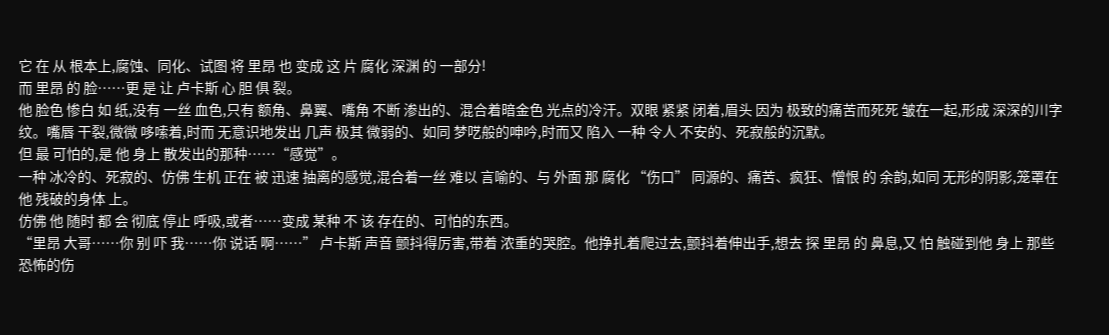它 在 从 根本上,腐蚀、同化、试图 将 里昂 也 变成 这 片 腐化 深渊 的 一部分!
而 里昂 的 脸……更 是 让 卢卡斯 心 胆 俱 裂。
他 脸色 惨白 如 纸,没有 一丝 血色,只有 额角、鼻翼、嘴角 不断 渗出的、混合着暗金色 光点的冷汗。双眼 紧紧 闭着,眉头 因为 极致的痛苦而死死 皱在一起,形成 深深的川字纹。嘴唇 干裂,微微 哆嗦着,时而 无意识地发出 几声 极其 微弱的、如同 梦呓般的呻吟,时而又 陷入 一种 令人 不安的、死寂般的沉默。
但 最 可怕的,是 他 身上 散发出的那种……“感觉”。
一种 冰冷的、死寂的、仿佛 生机 正在 被 迅速 抽离的感觉,混合着一丝 难以 言喻的、与 外面 那 腐化 “伤口” 同源的、痛苦、疯狂、憎恨 的 余韵,如同 无形的阴影,笼罩在他 残破的身体 上。
仿佛 他 随时 都 会 彻底 停止 呼吸,或者……变成 某种 不 该 存在的、可怕的东西。
“里昂 大哥……你 别 吓 我……你 说话 啊……” 卢卡斯 声音 颤抖得厉害,带着 浓重的哭腔。他挣扎着爬过去,颤抖着伸出手,想去 探 里昂 的 鼻息,又 怕 触碰到他 身上 那些 恐怖的伤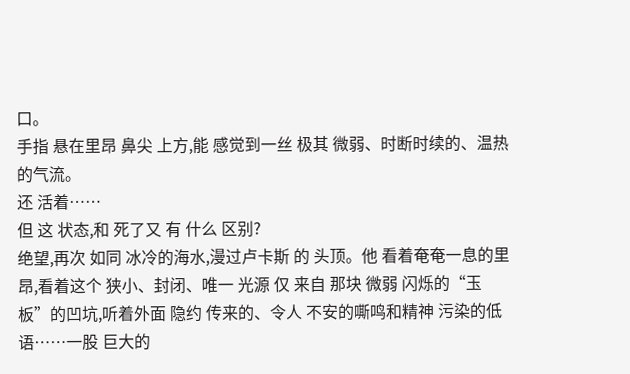口。
手指 悬在里昂 鼻尖 上方,能 感觉到一丝 极其 微弱、时断时续的、温热的气流。
还 活着……
但 这 状态,和 死了又 有 什么 区别?
绝望,再次 如同 冰冷的海水,漫过卢卡斯 的 头顶。他 看着奄奄一息的里昂,看着这个 狭小、封闭、唯一 光源 仅 来自 那块 微弱 闪烁的“玉板”的凹坑,听着外面 隐约 传来的、令人 不安的嘶鸣和精神 污染的低语……一股 巨大的